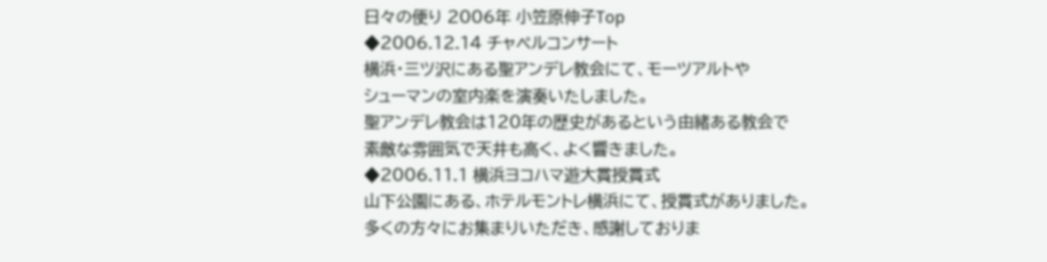日々の便り 2006年 小笠原伸子Top
◆2006.12.14 チャペルコンサート
横浜・三ツ沢にある聖アンデレ教会にて、モーツアルトや
シューマンの室内楽を演奏いたしました。
聖アンデレ教会は120年の歴史があるという由緒ある教会で
素敵な雰囲気で天井も高く、よく響きました。
◆2006.11.1 横浜ヨコハマ遊大賞授賞式
山下公園にある、ホテルモントレ横浜にて、授賞式がありました。
多くの方々にお集まりいただき、感謝しておりま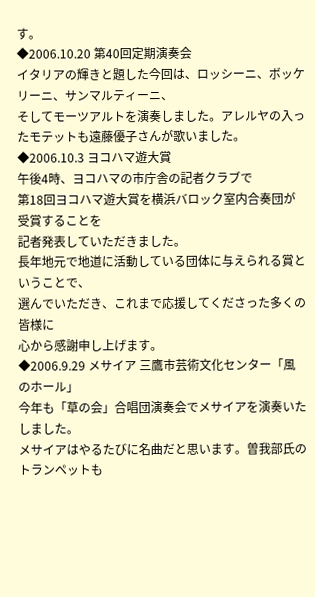す。
◆2006.10.20 第40回定期演奏会
イタリアの輝きと題した今回は、ロッシーニ、ボッケリーニ、サンマルティーニ、
そしてモーツアルトを演奏しました。アレルヤの入ったモテットも遠藤優子さんが歌いました。
◆2006.10.3 ヨコハマ遊大賞
午後4時、ヨコハマの市庁舎の記者クラブで
第18回ヨコハマ遊大賞を横浜バロック室内合奏団が受賞することを
記者発表していただきました。
長年地元で地道に活動している団体に与えられる賞ということで、
選んでいただき、これまで応援してくださった多くの皆様に
心から感謝申し上げます。
◆2006.9.29 メサイア 三鷹市芸術文化センター「風のホール」
今年も「草の会」合唱団演奏会でメサイアを演奏いたしました。
メサイアはやるたびに名曲だと思います。曽我部氏のトランペットも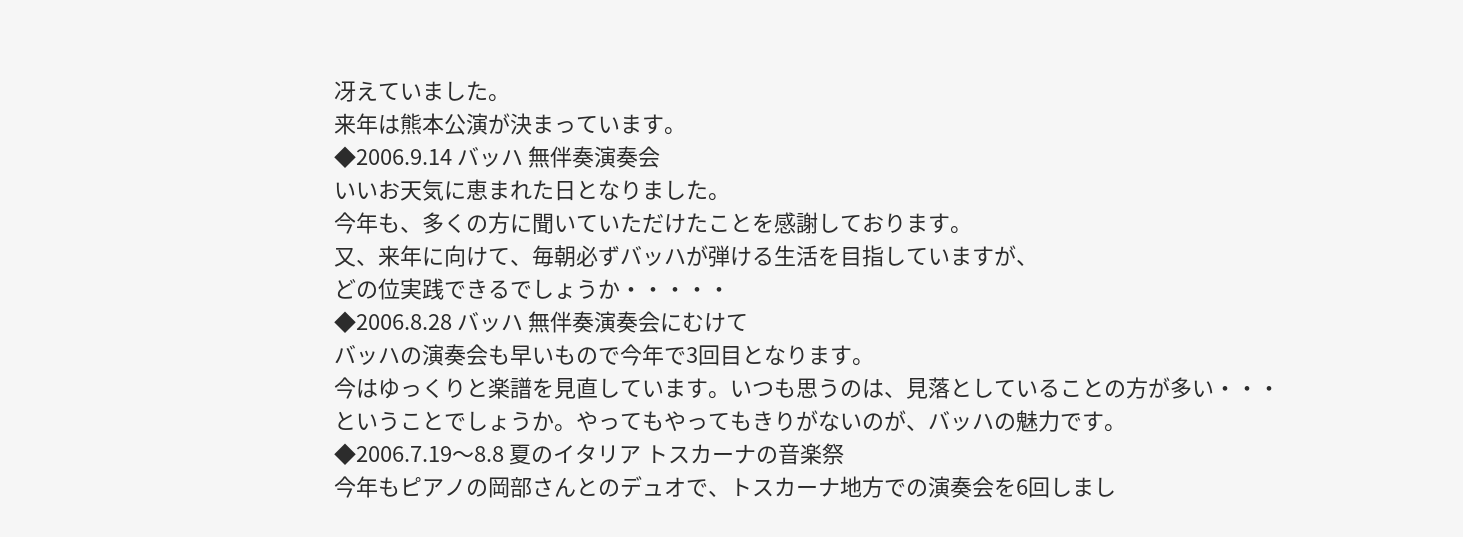冴えていました。
来年は熊本公演が決まっています。
◆2006.9.14 バッハ 無伴奏演奏会
いいお天気に恵まれた日となりました。
今年も、多くの方に聞いていただけたことを感謝しております。
又、来年に向けて、毎朝必ずバッハが弾ける生活を目指していますが、
どの位実践できるでしょうか・・・・・
◆2006.8.28 バッハ 無伴奏演奏会にむけて
バッハの演奏会も早いもので今年で3回目となります。
今はゆっくりと楽譜を見直しています。いつも思うのは、見落としていることの方が多い・・・
ということでしょうか。やってもやってもきりがないのが、バッハの魅力です。
◆2006.7.19〜8.8 夏のイタリア トスカーナの音楽祭
今年もピアノの岡部さんとのデュオで、トスカーナ地方での演奏会を6回しまし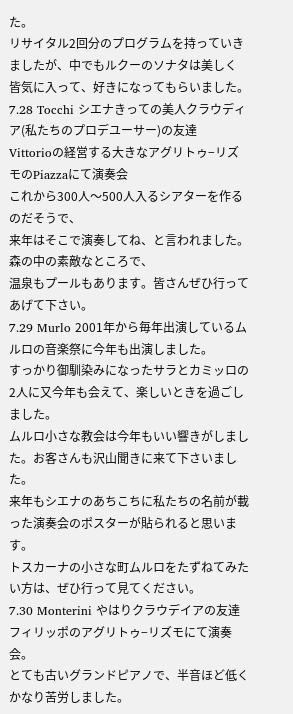た。
リサイタル2回分のプログラムを持っていきましたが、中でもルクーのソナタは美しく
皆気に入って、好きになってもらいました。
7.28 Tocchi シエナきっての美人クラウディア(私たちのプロデユーサー)の友達
Vittorioの経営する大きなアグリトゥ−リズモのPiazzaにて演奏会
これから300人〜500人入るシアターを作るのだそうで、
来年はそこで演奏してね、と言われました。森の中の素敵なところで、
温泉もプールもあります。皆さんぜひ行ってあげて下さい。
7.29 Murlo 2001年から毎年出演しているムルロの音楽祭に今年も出演しました。
すっかり御馴染みになったサラとカミッロの2人に又今年も会えて、楽しいときを過ごしました。
ムルロ小さな教会は今年もいい響きがしました。お客さんも沢山聞きに来て下さいました。
来年もシエナのあちこちに私たちの名前が載った演奏会のポスターが貼られると思います。
トスカーナの小さな町ムルロをたずねてみたい方は、ぜひ行って見てください。
7.30 Monterini やはりクラウデイアの友達フィリッポのアグリトゥ−リズモにて演奏会。
とても古いグランドピアノで、半音ほど低くかなり苦労しました。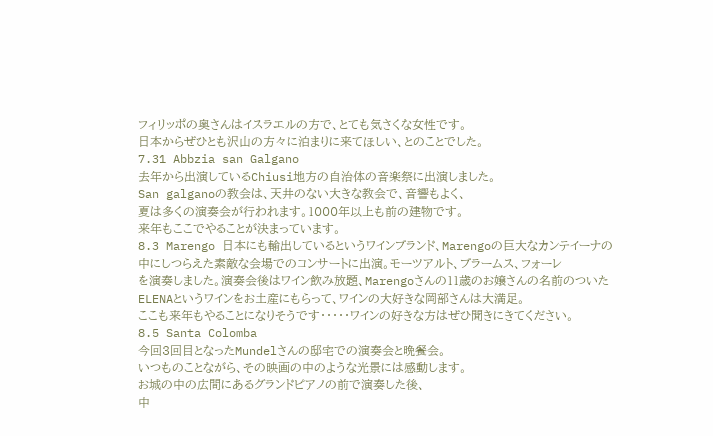フィリッポの奥さんはイスラエルの方で、とても気さくな女性です。
日本からぜひとも沢山の方々に泊まりに来てほしい、とのことでした。
7.31 Abbzia san Galgano
去年から出演しているChiusi地方の自治体の音楽祭に出演しました。
San galganoの教会は、天井のない大きな教会で、音響もよく、
夏は多くの演奏会が行われます。1000年以上も前の建物です。
来年もここでやることが決まっています。
8.3 Marengo 日本にも輸出しているというワインブランド、Marengoの巨大なカンテイーナの
中にしつらえた素敵な会場でのコンサートに出演。モーツアルト、ブラームス、フォーレ
を演奏しました。演奏会後はワイン飲み放題、Marengoさんの11歳のお嬢さんの名前のついた
ELENAというワインをお土産にもらって、ワインの大好きな岡部さんは大満足。
ここも来年もやることになりそうです・・・・・ワインの好きな方はぜひ聞きにきてください。
8.5 Santa Colomba
今回3回目となったMundelさんの邸宅での演奏会と晩餐会。
いつものことながら、その映画の中のような光景には感動します。
お城の中の広間にあるグランドピアノの前で演奏した後、
中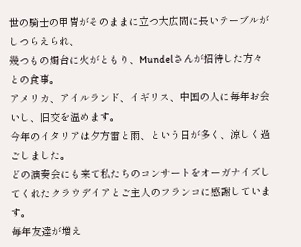世の騎士の甲冑がそのままに立つ大広間に長いテーブルがしつらえられ、
幾つもの燭台に火がともり、Mundelさんが招待した方々との食事。
アメリカ、アイルランド、イギリス、中国の人に毎年お会いし、旧交を温めます。
今年のイタリアは夕方雷と雨、という日が多く、涼しく過ごしました。
どの演奏会にも来て私たちのコンサートをオーガナイズしてくれたクラウデイアとご主人のフランコに感謝しています。
毎年友達が増え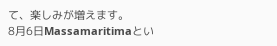て、楽しみが増えます。
8月6日Massamaritimaとい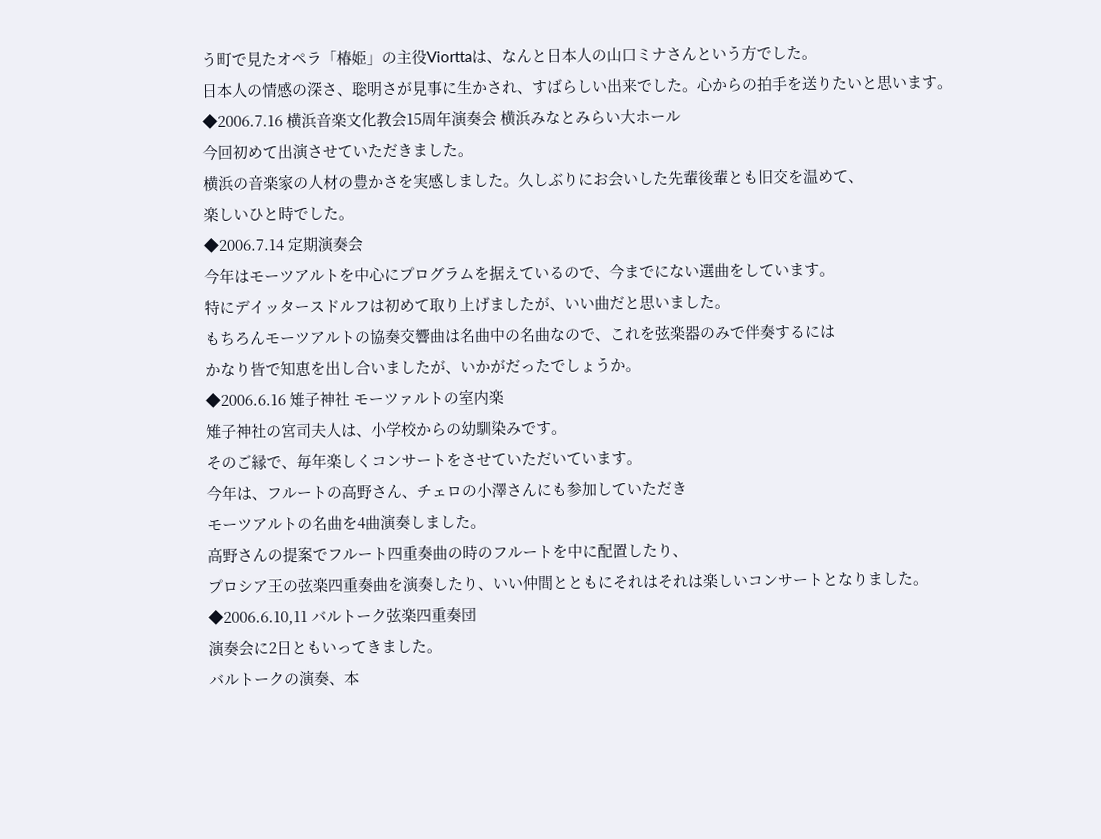う町で見たオペラ「椿姫」の主役Viorttaは、なんと日本人の山口ミナさんという方でした。
日本人の情感の深さ、聡明さが見事に生かされ、すばらしい出来でした。心からの拍手を送りたいと思います。
◆2006.7.16 横浜音楽文化教会15周年演奏会 横浜みなとみらい大ホール
今回初めて出演させていただきました。
横浜の音楽家の人材の豊かさを実感しました。久しぶりにお会いした先輩後輩とも旧交を温めて、
楽しいひと時でした。
◆2006.7.14 定期演奏会
今年はモーツアルトを中心にプログラムを据えているので、今までにない選曲をしています。
特にデイッタースドルフは初めて取り上げましたが、いい曲だと思いました。
もちろんモーツアルトの協奏交響曲は名曲中の名曲なので、これを弦楽器のみで伴奏するには
かなり皆で知恵を出し合いましたが、いかがだったでしょうか。
◆2006.6.16 雉子神社 モーツァルトの室内楽
雉子神社の宮司夫人は、小学校からの幼馴染みです。
そのご縁で、毎年楽しくコンサートをさせていただいています。
今年は、フルートの高野さん、チェロの小澤さんにも参加していただき
モーツアルトの名曲を4曲演奏しました。
高野さんの提案でフルート四重奏曲の時のフルートを中に配置したり、
プロシア王の弦楽四重奏曲を演奏したり、いい仲間とともにそれはそれは楽しいコンサートとなりました。
◆2006.6.10,11 バルトーク弦楽四重奏団
演奏会に2日ともいってきました。
バルトークの演奏、本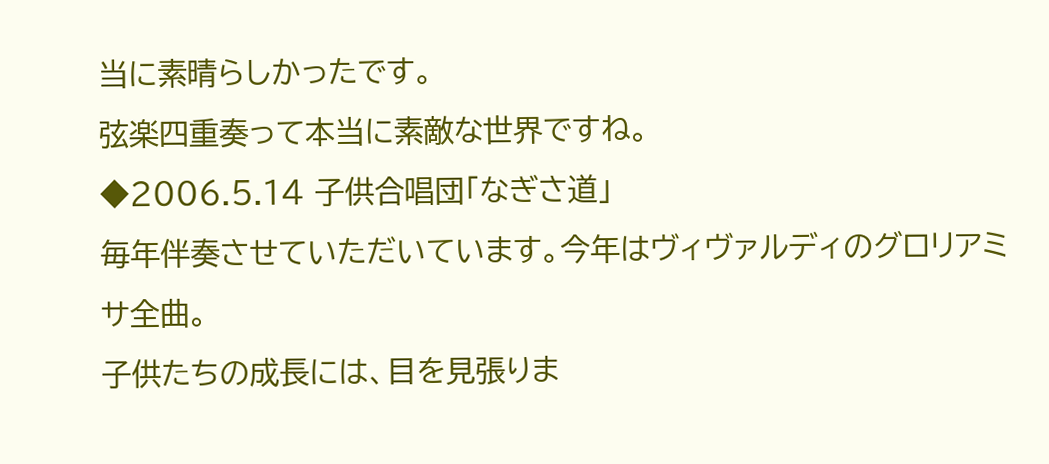当に素晴らしかったです。
弦楽四重奏って本当に素敵な世界ですね。
◆2006.5.14 子供合唱団「なぎさ道」
毎年伴奏させていただいています。今年はヴィヴァルディのグロリアミサ全曲。
子供たちの成長には、目を見張りま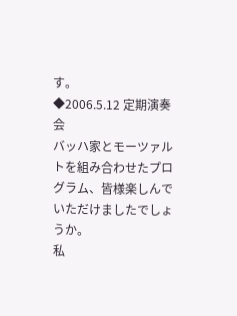す。
◆2006.5.12 定期演奏会
バッハ家とモーツァルトを組み合わせたプログラム、皆様楽しんでいただけましたでしょうか。
私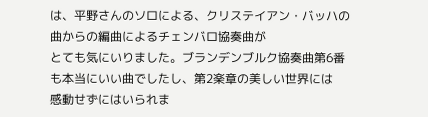は、平野さんのソロによる、クリステイアン・バッハの曲からの編曲によるチェンバロ協奏曲が
とても気にいりました。ブランデンブルク協奏曲第6番も本当にいい曲でしたし、第2楽章の美しい世界には
感動せずにはいられま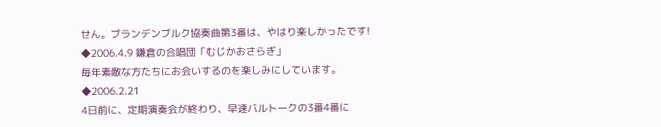せん。ブランデンブルク協奏曲第3番は、やはり楽しかったです!
◆2006.4.9 鎌倉の合唱団「むじかおさらぎ」
毎年素敵な方たちにお会いするのを楽しみにしています。
◆2006.2.21
4日前に、定期演奏会が終わり、早速バルトークの3番4番に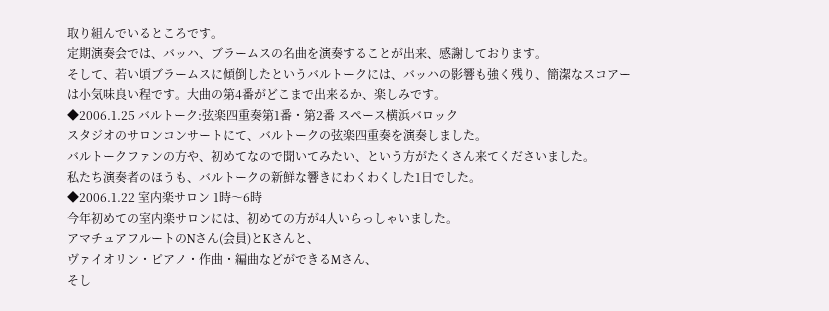取り組んでいるところです。
定期演奏会では、バッハ、ブラームスの名曲を演奏することが出来、感謝しております。
そして、若い頃ブラームスに傾倒したというバルトークには、バッハの影響も強く残り、簡潔なスコアー
は小気味良い程です。大曲の第4番がどこまで出来るか、楽しみです。
◆2006.1.25 バルトーク:弦楽四重奏第1番・第2番 スペース横浜バロック
スタジオのサロンコンサートにて、バルトークの弦楽四重奏を演奏しました。
バルトークファンの方や、初めてなので聞いてみたい、という方がたくさん来てくださいました。
私たち演奏者のほうも、バルトークの新鮮な響きにわくわくした1日でした。
◆2006.1.22 室内楽サロン 1時〜6時
今年初めての室内楽サロンには、初めての方が4人いらっしゃいました。
アマチュアフルートのNさん(会員)とKさんと、
ヴァイオリン・ピアノ・作曲・編曲などができるMさん、
そし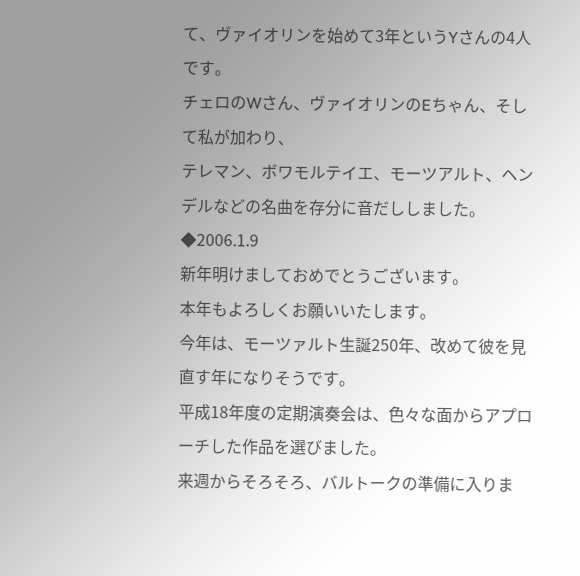て、ヴァイオリンを始めて3年というYさんの4人です。
チェロのWさん、ヴァイオリンのEちゃん、そして私が加わり、
テレマン、ボワモルテイエ、モーツアルト、ヘンデルなどの名曲を存分に音だししました。
◆2006.1.9
新年明けましておめでとうございます。
本年もよろしくお願いいたします。
今年は、モーツァルト生誕250年、改めて彼を見直す年になりそうです。
平成18年度の定期演奏会は、色々な面からアプローチした作品を選びました。
来週からそろそろ、バルトークの準備に入りま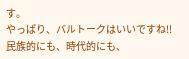す。
やっぱり、バルトークはいいですね!!
民族的にも、時代的にも、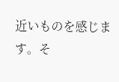近いものを感じます。そ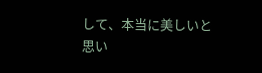して、本当に美しいと思い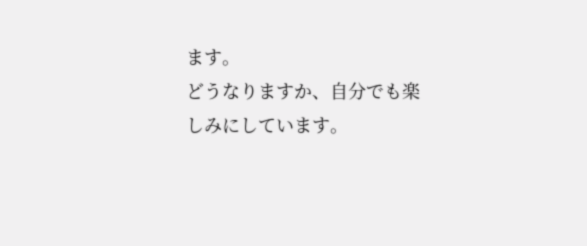ます。
どうなりますか、自分でも楽しみにしています。